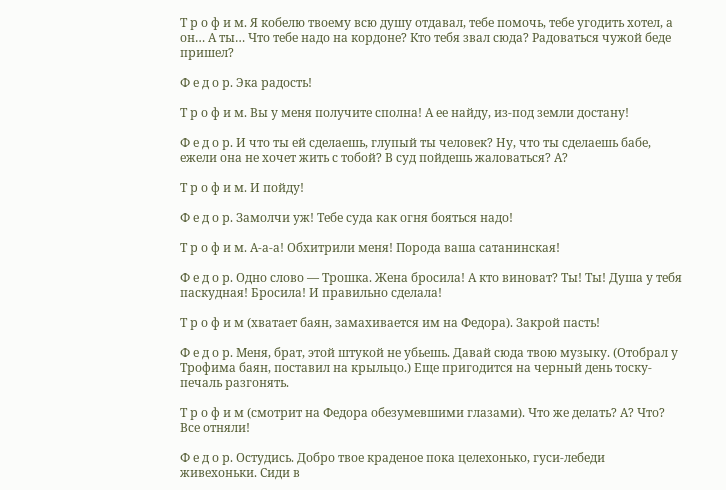Т р о ф и м. Я кобелю твоему всю душу отдавал, тебе помочь, тебе угодить хотел, а он… А ты… Что тебе надо на кордоне? Кто тебя звал сюда? Радоваться чужой беде пришел?

Ф е д о р. Эка радость!

Т р о ф и м. Вы у меня получите сполна! А ее найду, из-под земли достану!

Ф е д о р. И что ты ей сделаешь, глупый ты человек? Ну, что ты сделаешь бабе, ежели она не хочет жить с тобой? В суд пойдешь жаловаться? А?

Т р о ф и м. И пойду!

Ф е д о р. Замолчи уж! Тебе суда как огня бояться надо!

Т р о ф и м. А-а-а! Обхитрили меня! Порода ваша сатанинская!

Ф е д о р. Одно слово — Трошка. Жена бросила! А кто виноват? Ты! Ты! Душа у тебя паскудная! Бросила! И правильно сделала!

Т р о ф и м (хватает баян, замахивается им на Федора). Закрой пасть!

Ф е д о р. Меня, брат, этой штукой не убьешь. Давай сюда твою музыку. (Отобрал у Трофима баян, поставил на крыльцо.) Еще пригодится на черный день тоску-печаль разгонять.

Т р о ф и м (смотрит на Федора обезумевшими глазами). Что же делать? А? Что? Все отняли!

Ф е д о р. Остудись. Добро твое краденое пока целехонько, гуси-лебеди живехоньки. Сиди в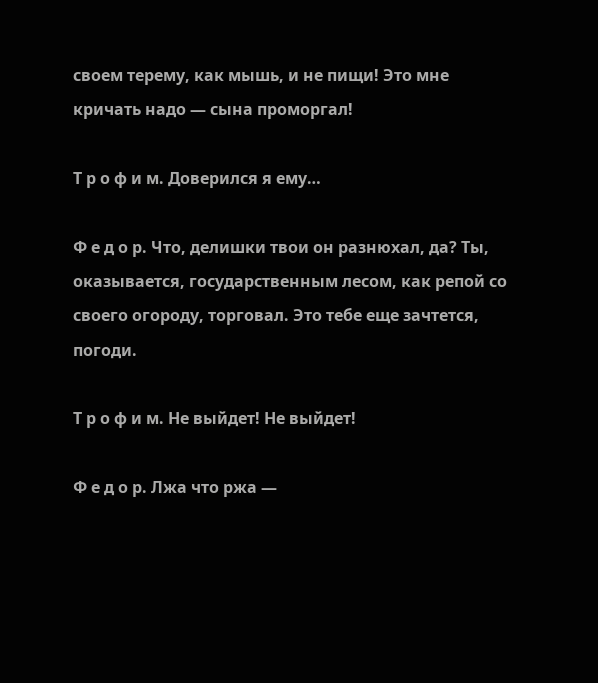своем терему, как мышь, и не пищи! Это мне кричать надо — сына проморгал!

Т р о ф и м. Доверился я ему…

Ф е д о р. Что, делишки твои он разнюхал, да? Ты, оказывается, государственным лесом, как репой со своего огороду, торговал. Это тебе еще зачтется, погоди.

Т р о ф и м. Не выйдет! Не выйдет!

Ф е д о р. Лжа что ржа —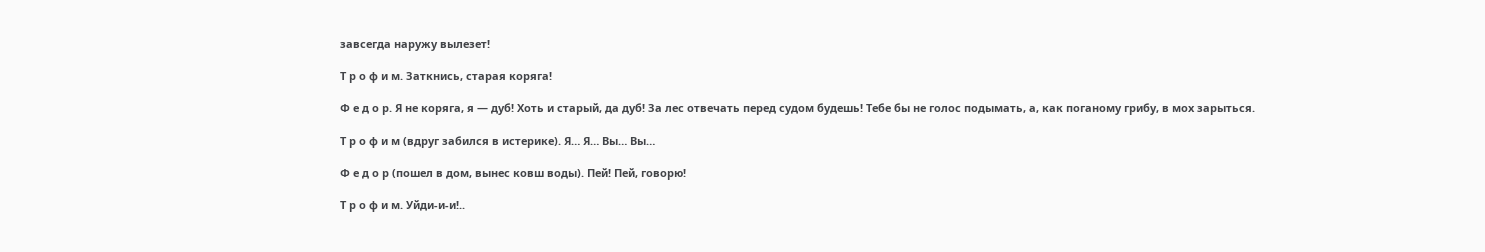завсегда наружу вылезет!

Т р о ф и м. Заткнись, старая коряга!

Ф е д о р. Я не коряга, я — дуб! Хоть и старый, да дуб! За лес отвечать перед судом будешь! Тебе бы не голос подымать, а, как поганому грибу, в мох зарыться.

Т р о ф и м (вдруг забился в истерике). Я… Я… Вы… Вы…

Ф е д о р (пошел в дом, вынес ковш воды). Пей! Пей, говорю!

Т р о ф и м. Уйди-и-и!..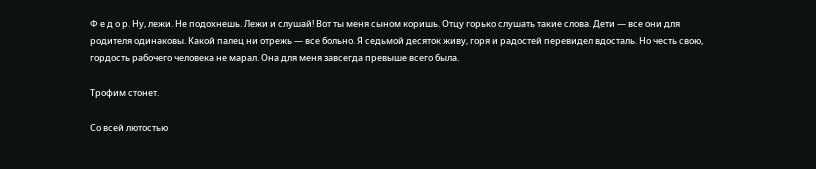Ф е д о р. Ну, лежи. Не подохнешь. Лежи и слушай! Вот ты меня сыном коришь. Отцу горько слушать такие слова. Дети — все они для родителя одинаковы. Какой палец ни отрежь — все больно. Я седьмой десяток живу, горя и радостей перевидел вдосталь. Но честь свою, гордость рабочего человека не марал. Она для меня завсегда превыше всего была.

Трофим стонет.

Со всей лютостью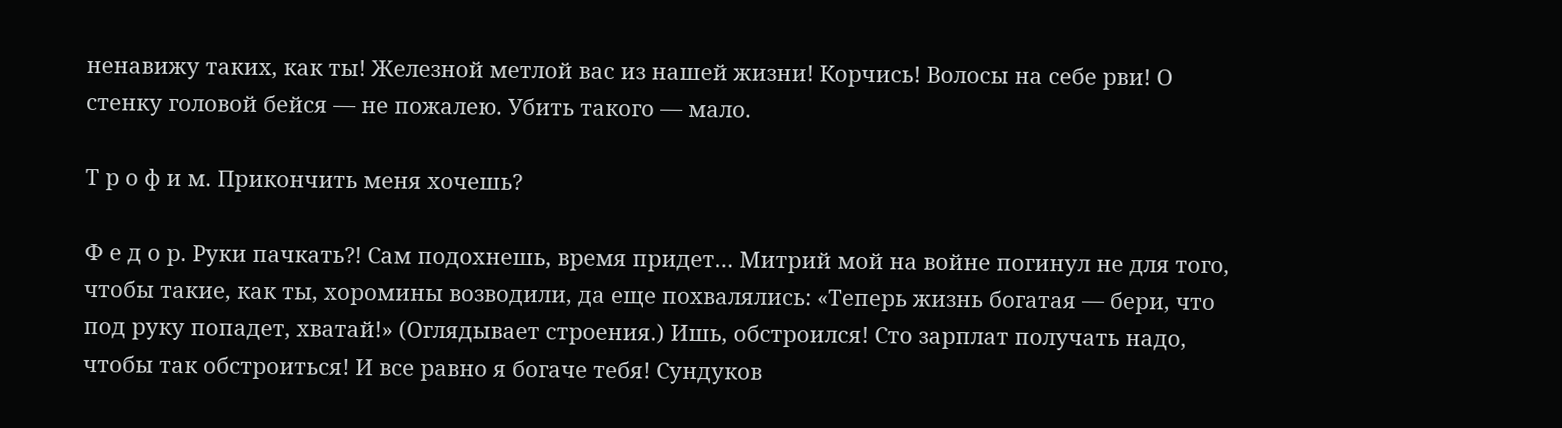ненавижу таких, как ты! Железной метлой вас из нашей жизни! Корчись! Волосы на себе рви! О стенку головой бейся — не пожалею. Убить такого — мало.

Т р о ф и м. Прикончить меня хочешь?

Ф е д о р. Руки пачкать?! Сам подохнешь, время придет… Митрий мой на войне погинул не для того, чтобы такие, как ты, хоромины возводили, да еще похвалялись: «Теперь жизнь богатая — бери, что под руку попадет, хватай!» (Оглядывает строения.) Ишь, обстроился! Сто зарплат получать надо, чтобы так обстроиться! И все равно я богаче тебя! Сундуков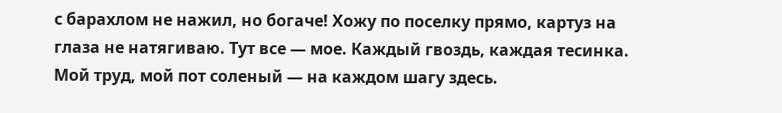с барахлом не нажил, но богаче! Хожу по поселку прямо, картуз на глаза не натягиваю. Тут все — мое. Каждый гвоздь, каждая тесинка. Мой труд, мой пот соленый — на каждом шагу здесь.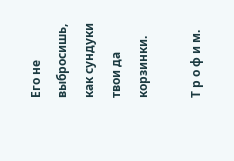Его не выбросишь, как сундуки твои да корзинки.

Т р о ф и м.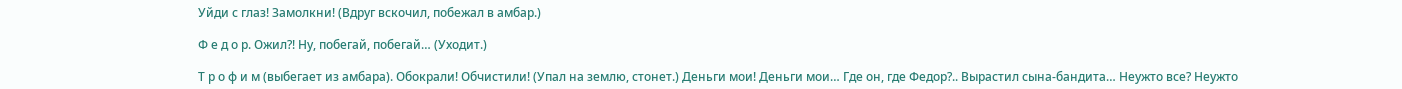Уйди с глаз! Замолкни! (Вдруг вскочил, побежал в амбар.)

Ф е д о р. Ожил?! Ну, побегай, побегай… (Уходит.)

Т р о ф и м (выбегает из амбара). Обокрали! Обчистили! (Упал на землю, стонет.) Деньги мои! Деньги мои… Где он, где Федор?.. Вырастил сына-бандита… Неужто все? Неужто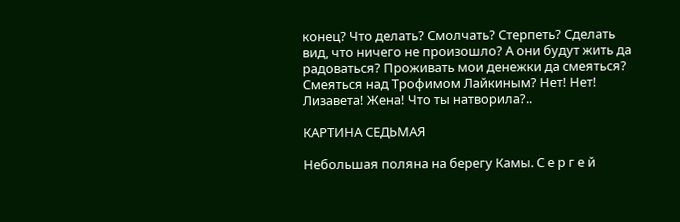конец? Что делать? Смолчать? Стерпеть? Сделать вид, что ничего не произошло? А они будут жить да радоваться? Проживать мои денежки да смеяться? Смеяться над Трофимом Лайкиным? Нет! Нет! Лизавета! Жена! Что ты натворила?..

КАРТИНА СЕДЬМАЯ

Небольшая поляна на берегу Камы. С е р г е й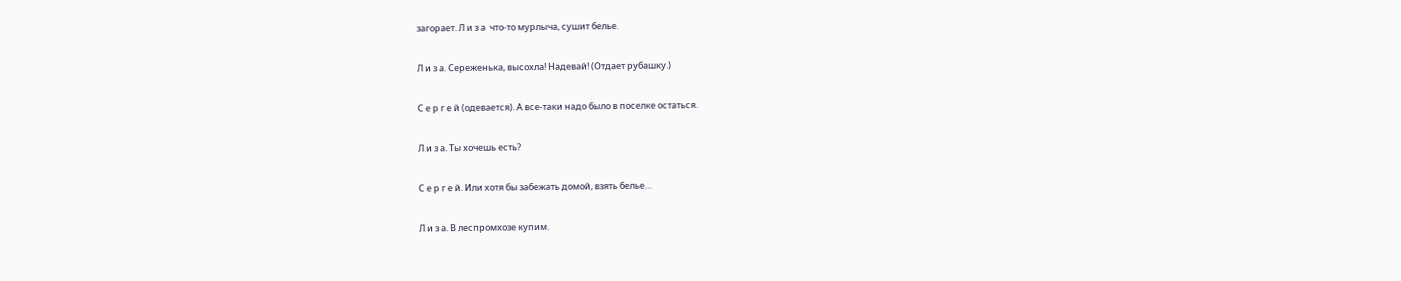загорает. Л и з а  что-то мурлыча, сушит белье.

Л и з а. Сереженька, высохла! Надевай! (Отдает рубашку.)

С е р г е й (одевается). А все-таки надо было в поселке остаться.

Л и з а. Ты хочешь есть?

С е р г е й. Или хотя бы забежать домой, взять белье…

Л и з а. В леспромхозе купим.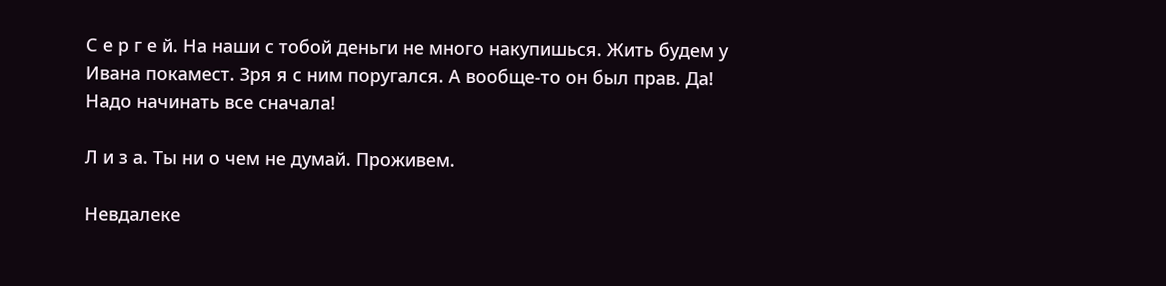С е р г е й. На наши с тобой деньги не много накупишься. Жить будем у Ивана покамест. Зря я с ним поругался. А вообще-то он был прав. Да! Надо начинать все сначала!

Л и з а. Ты ни о чем не думай. Проживем.

Невдалеке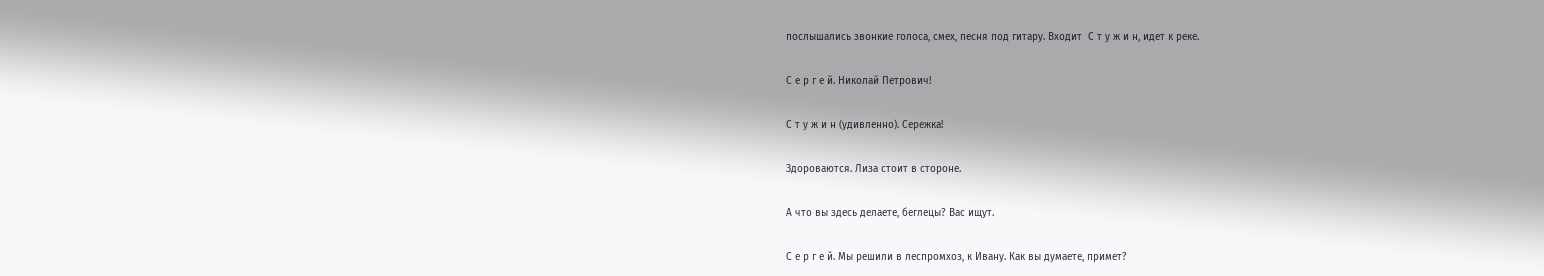послышались звонкие голоса, смех, песня под гитару. Входит  С т у ж и н, идет к реке.

С е р г е й. Николай Петрович!

С т у ж и н (удивленно). Сережка!

Здороваются. Лиза стоит в стороне.

А что вы здесь делаете, беглецы? Вас ищут.

С е р г е й. Мы решили в леспромхоз, к Ивану. Как вы думаете, примет?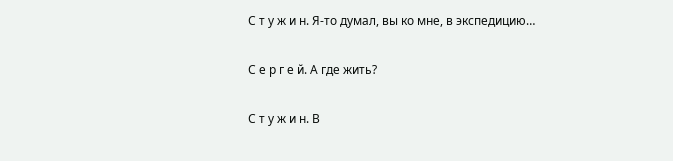С т у ж и н. Я-то думал, вы ко мне, в экспедицию…

С е р г е й. А где жить?

С т у ж и н. В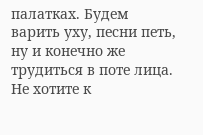палатках. Будем варить уху, песни петь, ну и конечно же трудиться в поте лица. Не хотите к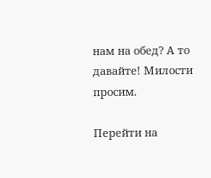нам на обед? А то давайте! Милости просим.

Перейти на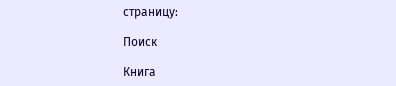страницу:

Поиск

Книга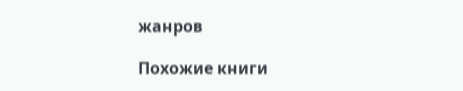жанров

Похожие книги